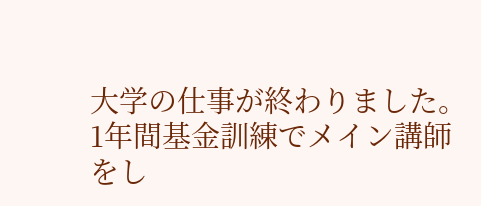大学の仕事が終わりました。
1年間基金訓練でメイン講師をし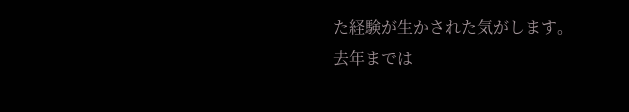た経験が生かされた気がします。
去年までは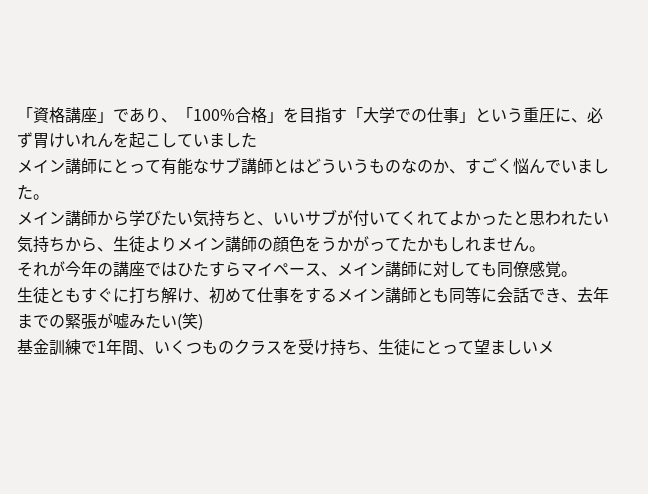「資格講座」であり、「100%合格」を目指す「大学での仕事」という重圧に、必ず胃けいれんを起こしていました
メイン講師にとって有能なサブ講師とはどういうものなのか、すごく悩んでいました。
メイン講師から学びたい気持ちと、いいサブが付いてくれてよかったと思われたい気持ちから、生徒よりメイン講師の顔色をうかがってたかもしれません。
それが今年の講座ではひたすらマイペース、メイン講師に対しても同僚感覚。
生徒ともすぐに打ち解け、初めて仕事をするメイン講師とも同等に会話でき、去年までの緊張が嘘みたい(笑)
基金訓練で1年間、いくつものクラスを受け持ち、生徒にとって望ましいメ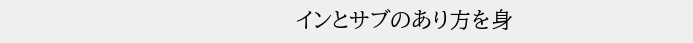インとサブのあり方を身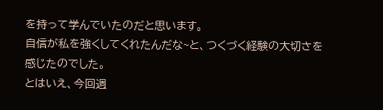を持って学んでいたのだと思います。
自信が私を強くしてくれたんだな~と、つくづく経験の大切さを感じたのでした。
とはいえ、今回週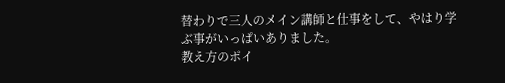替わりで三人のメイン講師と仕事をして、やはり学ぶ事がいっぱいありました。
教え方のポイ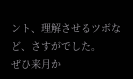ント、理解させるツボなど、さすがでした。
ぜひ来月か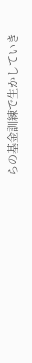らの基金訓練で生かしていき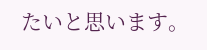たいと思います。